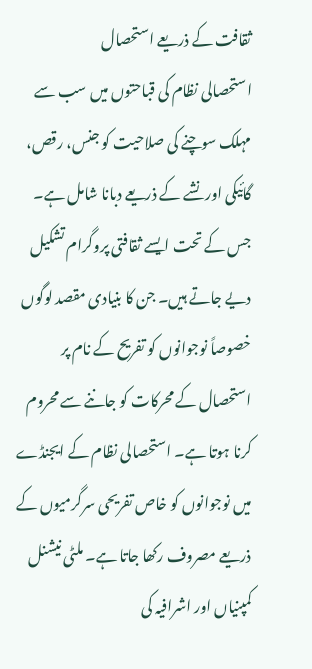ثقافت کے ذریعے استحصال
استحصالی نظام کی قباحتوں میں سب سے مہلک سوچنے کی صلاحیت کو جنس، رقص، گائیکی اور نشے کے ذریعے دبانا شامل ہے۔ جس کے تحت ایسے ثقافتی پروگرام تشکیل دیے جاتے ہیں۔ جن کا بنیادی مقصد لوگوں خصوصاً نوجوانوں کو تفریح کے نام پر استحصال کے محرکات کو جاننے سے محروم کرنا ہوتا ہے۔ استحصالی نظام کے ایجنڈے میں نوجوانوں کو خاص تفریحی سرگرمیوں کے ذریعے مصروف رکھا جاتا ہے۔ ملٹی نیشنل کمپنیاں اور اشرافیہ کی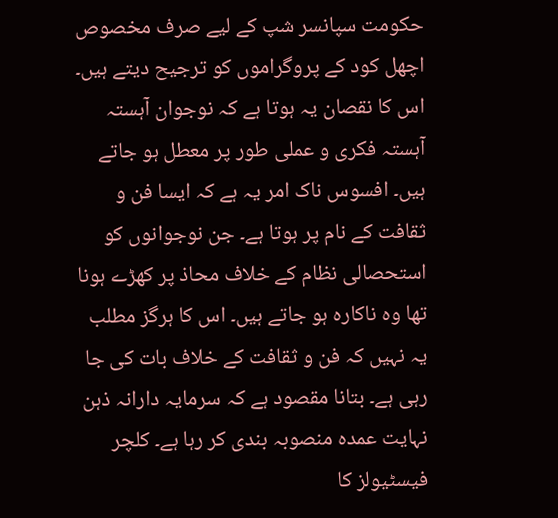حکومت سپانسر شپ کے لیے صرف مخصوص اچھل کود کے پروگراموں کو ترجیح دیتے ہیں۔ اس کا نقصان یہ ہوتا ہے کہ نوجوان آہستہ آہستہ فکری و عملی طور پر معطل ہو جاتے ہیں۔ افسوس ناک امر یہ ہے کہ ایسا فن و ثقافت کے نام پر ہوتا ہے۔ جن نوجوانوں کو استحصالی نظام کے خلاف محاذ پر کھڑے ہونا تھا وہ ناکارہ ہو جاتے ہیں۔ اس کا ہرگز مطلب یہ نہیں کہ فن و ثقافت کے خلاف بات کی جا رہی ہے۔ بتانا مقصود ہے کہ سرمایہ دارانہ ذہن نہایت عمدہ منصوبہ بندی کر رہا ہے۔ کلچر فیسٹیولز کا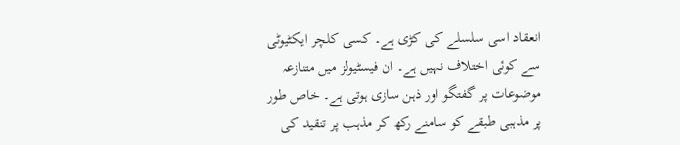انعقاد اسی سلسلے کی کڑی ہے۔ کسی کلچر ایکٹیوٹی سے کوئی اختلاف نہیں ہے۔ ان فیسٹیولز میں متنازعہ موضوعات پر گفتگو اور ذہن سازی ہوتی ہے۔ خاص طور پر مذہبی طبقے کو سامنے رکھ کر مذہب پر تنقید کی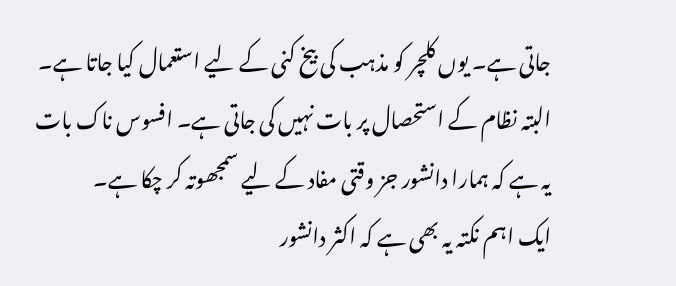جاتی ہے۔ یوں کلچر کو مذہب کی بیخ کنی کے لیے استعمال کیا جاتا ہے۔ البتہ نظام کے استحصال پر بات نہیں کی جاتی ہے۔ افسوس ناک بات یہ ہے کہ ہمارا دانشور جز وقتی مفاد کے لیے سمجھوتہ کر چکا ہے۔
ایک اہم نکتہ یہ بھی ہے کہ اکثر دانشور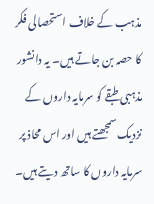مذہب کے خلاف استحصالی فکر کا حصہ بن جاتے ہیں۔ یہ دانشور مذہبی طبقے کو سرمایہ داروں کے نزدیک سمجھتے ہیں اور اس محاذ پر سرمایہ داروں کا ساتھ دیتے ہیں۔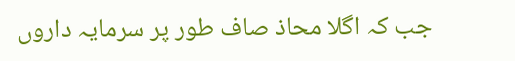جب کہ اگلا محاذ صاف طور پر سرمایہ داروں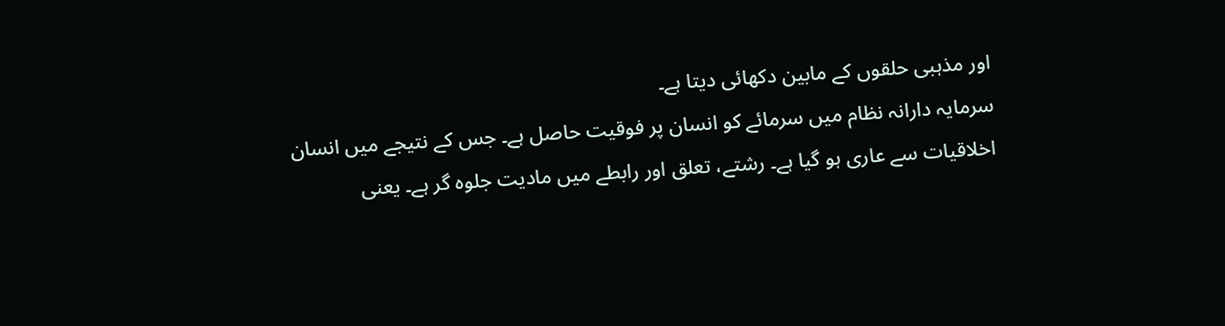اور مذہبی حلقوں کے مابین دکھائی دیتا ہے۔
سرمایہ دارانہ نظام میں سرمائے کو انسان پر فوقیت حاصل ہے۔ جس کے نتیجے میں انسان اخلاقیات سے عاری ہو گیا ہے۔ رشتے، تعلق اور رابطے میں مادیت جلوہ گر ہے۔ یعنی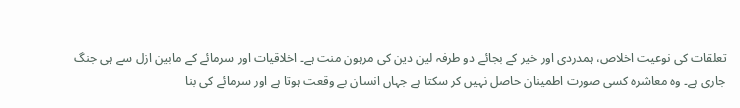تعلقات کی نوعیت اخلاص، ہمدردی اور خیر کے بجائے دو طرفہ لین دین کی مرہون منت ہے۔ اخلاقیات اور سرمائے کے مابین ازل سے ہی جنگ جاری ہے۔ وہ معاشرہ کسی صورت اطمینان حاصل نہیں کر سکتا ہے جہاں انسان بے وقعت ہوتا ہے اور سرمائے کی بنا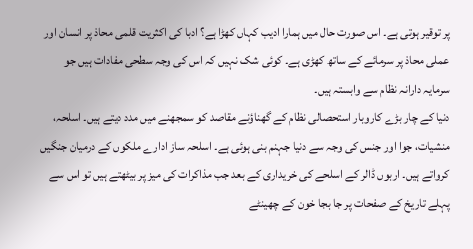پر توقیر ہوتی ہے۔ اس صورت حال میں ہمارا ادیب کہاں کھڑا ہے؟ ادبا کی اکثریت قلمی محاذ پر انسان اور عملی محاذ پر سرمائے کے ساتھ کھڑی ہے۔ کوئی شک نہیں کہ اس کی وجہ سطحی مفادات ہیں جو سرمایہ دارانہ نظام سے وابستہ ہیں۔
دنیا کے چار بڑے کاروبار استحصالی نظام کے گھناؤنے مقاصد کو سمجھنے میں مدد دیتے ہیں۔ اسلحہ، منشیات، جوا اور جنس کی وجہ سے دنیا جہنم بنی ہوئی ہے۔ اسلحہ ساز ادارے ملکوں کے درمیان جنگیں کرواتے ہیں۔ اربوں ڈالر کے اسلحے کی خریداری کے بعد جب مذاکرات کی میز پر بیٹھتے ہیں تو اس سے پہلے تاریخ کے صفحات پر جا بجا خون کے چھینٹے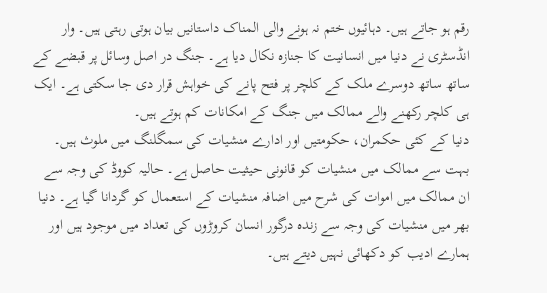رقم ہو جاتے ہیں۔ دہائیوں ختم نہ ہونے والی المناک داستانیں بیان ہوتی رہتی ہیں۔ وار انڈسٹری نے دنیا میں انسانیت کا جنازہ نکال دیا ہے۔ جنگ در اصل وسائل پر قبضے کے ساتھ ساتھ دوسرے ملک کے کلچر پر فتح پانے کی خواہش قرار دی جا سکتی ہے۔ ایک ہی کلچر رکھنے والے ممالک میں جنگ کے امکانات کم ہوتے ہیں۔
دنیا کے کئی حکمران، حکومتیں اور ادارے منشیات کی سمگلنگ میں ملوث ہیں۔ بہت سے ممالک میں منشیات کو قانونی حیثیت حاصل ہے۔ حالیہ کووڈ کی وجہ سے ان ممالک میں اموات کی شرح میں اضافہ منشیات کے استعمال کو گردانا گیا ہے۔ دنیا بھر میں منشیات کی وجہ سے زندہ درگور انسان کروڑوں کی تعداد میں موجود ہیں اور ہمارے ادیب کو دکھائی نہیں دیتے ہیں۔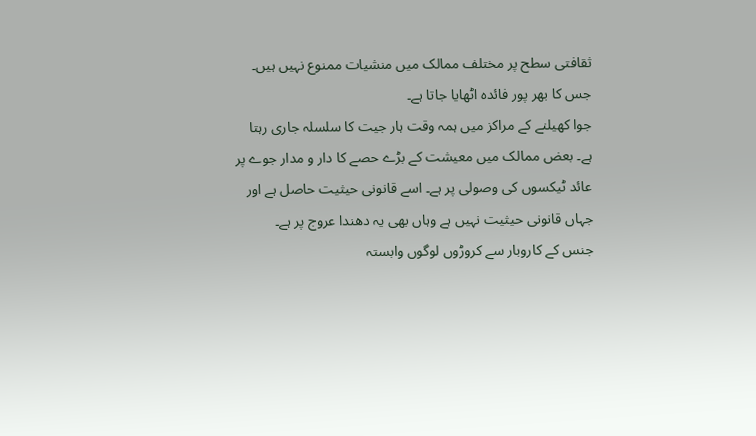ثقافتی سطح پر مختلف ممالک میں منشیات ممنوع نہیں ہیں۔ جس کا بھر پور فائدہ اٹھایا جاتا ہے۔
جوا کھیلنے کے مراکز میں ہمہ وقت ہار جیت کا سلسلہ جاری رہتا ہے۔ بعض ممالک میں معیشت کے بڑے حصے کا دار و مدار جوے پر عائد ٹیکسوں کی وصولی پر ہے۔ اسے قانونی حیثیت حاصل ہے اور جہاں قانونی حیثیت نہیں ہے وہاں بھی یہ دھندا عروج پر ہے۔
جنس کے کاروبار سے کروڑوں لوگوں وابستہ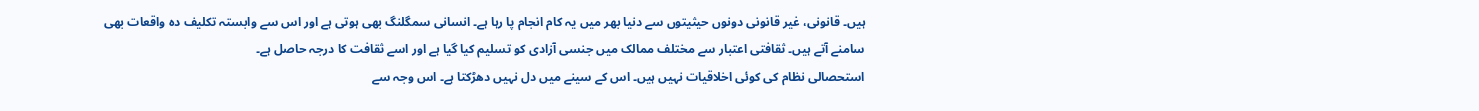ہیں۔ قانونی، غیر قانونی دونوں حیثیتوں سے دنیا بھر میں یہ کام انجام پا رہا ہے۔ انسانی سمگلنگ بھی ہوتی ہے اور اس سے وابستہ تکلیف دہ واقعات بھی سامنے آتے ہیں۔ ثقافتی اعتبار سے مختلف ممالک میں جنسی آزادی کو تسلیم کیا گیا ہے اور اسے ثقافت کا درجہ حاصل ہے۔
استحصالی نظام کی کوئی اخلاقیات نہیں ہیں۔ اس کے سینے میں دل نہیں دھڑکتا ہے۔ اس وجہ سے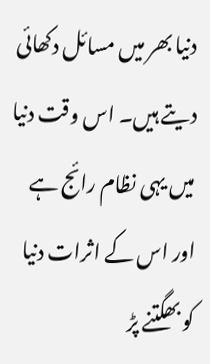دنیا بھر میں مسائل دکھائی دیتے ہیں۔ اس وقت دنیا میں یہی نظام رائج ہے اور اس کے اثرات دنیا کو بھگتنے پڑ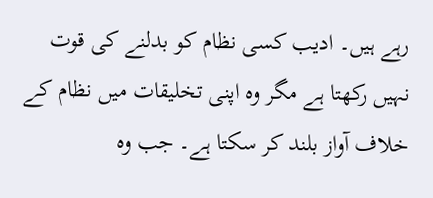رہے ہیں۔ ادیب کسی نظام کو بدلنے کی قوت نہیں رکھتا ہے مگر وہ اپنی تخلیقات میں نظام کے خلاف آواز بلند کر سکتا ہے۔ جب وہ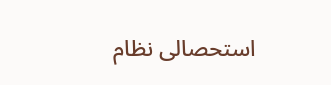استحصالی نظام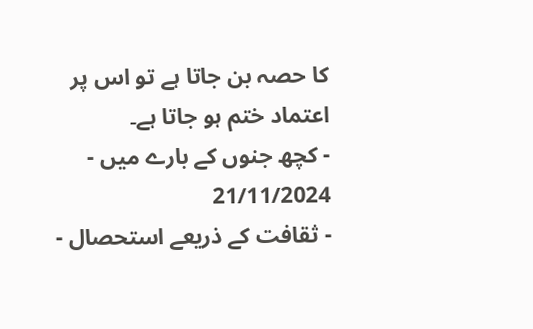کا حصہ بن جاتا ہے تو اس پر اعتماد ختم ہو جاتا ہے۔
- کچھ جنوں کے بارے میں - 21/11/2024
- ثقافت کے ذریعے استحصال -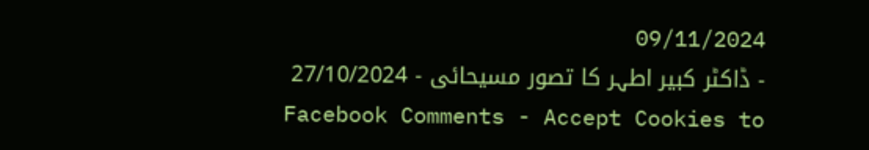09/11/2024
- ڈاکٹر کبیر اطہر کا تصور مسیحائی - 27/10/2024
Facebook Comments - Accept Cookies to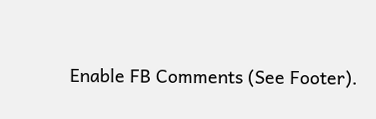Enable FB Comments (See Footer).